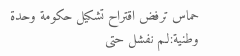حماس ترفض اقتراح تشكيل حكومة وحدة وطنية:لـم نفشل حتى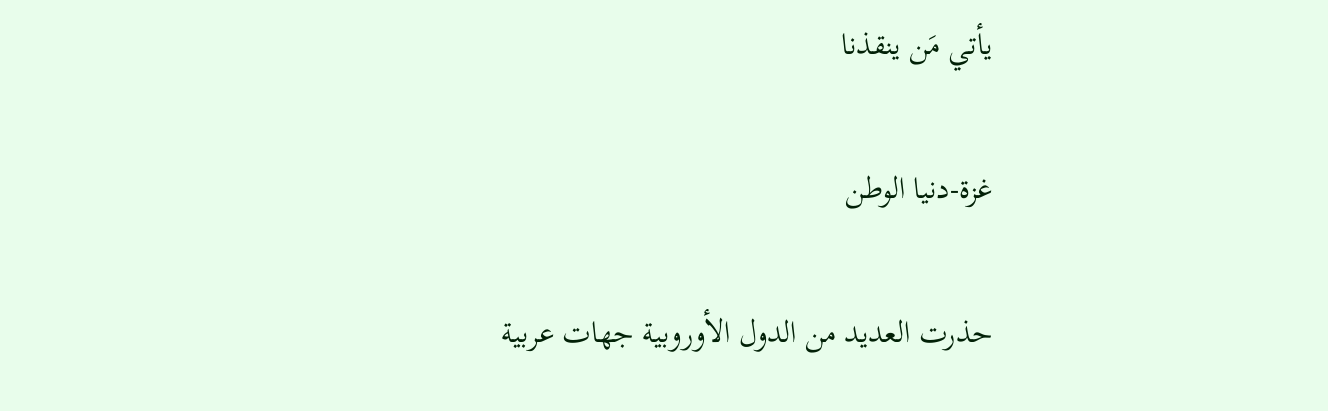يأتي مَن ينقذنا

غزة-دنيا الوطن

حذرت العديد من الدول الأوروبية جهات عربية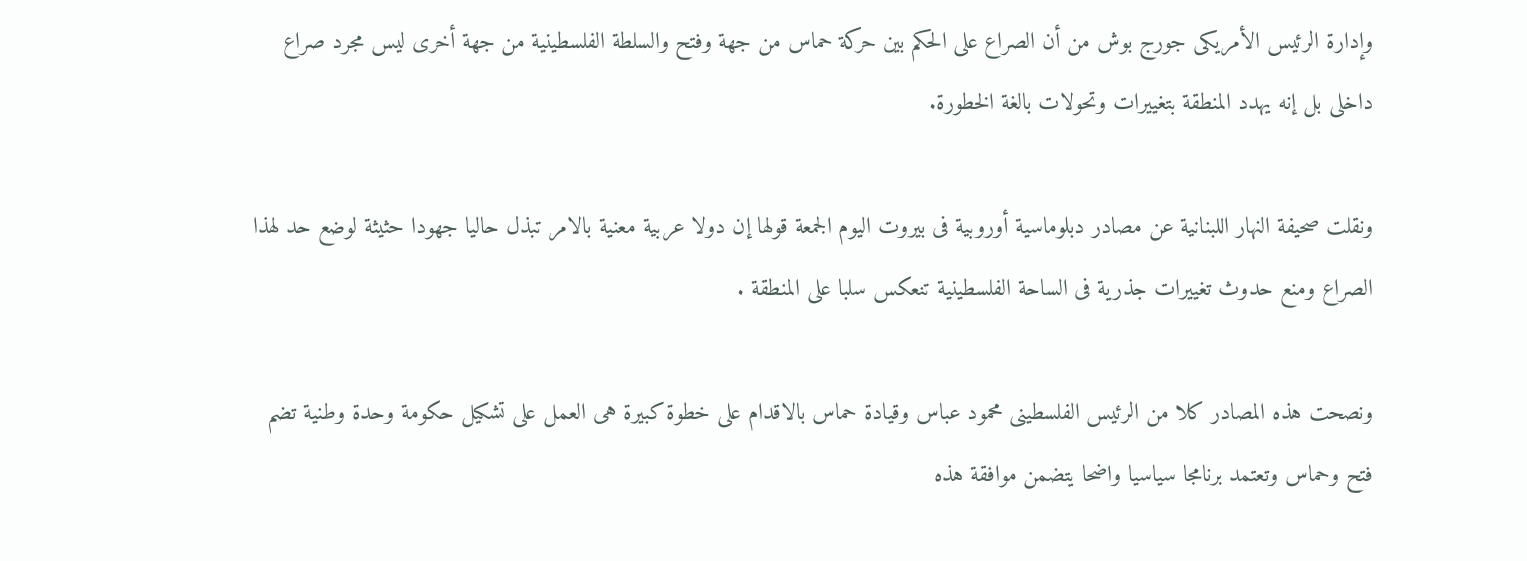وإدارة الرئيس الأمريكى جورج بوش من أن الصراع على الحكم بين حركة حماس من جهة وفتح والسلطة الفلسطينية من جهة أخرى ليس مجرد صراع داخلى بل إنه يهدد المنطقة بتغييرات وتحولات بالغة الخطورة.

ونقلت صحيفة النهار اللبنانية عن مصادر دبلوماسية أوروبية فى بيروت اليوم الجمعة قولها إن دولا عربية معنية بالامر تبذل حاليا جهودا حثيثة لوضع حد لهذا الصراع ومنع حدوث تغييرات جذرية فى الساحة الفلسطينية تنعكس سلبا على المنطقة .

ونصحت هذه المصادر كلا من الرئيس الفلسطينى محمود عباس وقيادة حماس بالاقدام على خطوة كبيرة هى العمل على تشكيل حكومة وحدة وطنية تضم فتح وحماس وتعتمد برنامجا سياسيا واضحا يتضمن موافقة هذه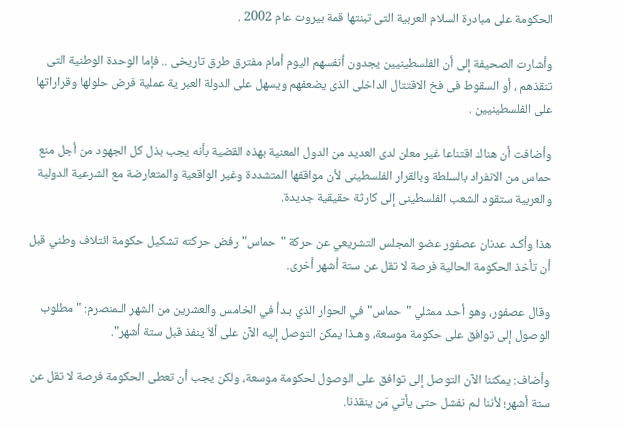الحكومة على مبادرة السلام العربية التى تبنتها قمة بيروت عام 2002 .

وأشارت الصحيفة إلى أن الفلسطينيين يجدون أنفسهم اليوم أمام مفترق طرق تاريخى .. فإما الوحدة الوطنية التى تنقذهم ، أو السقوط فى فخ الاقتتال الداخلى الذى يضعفهم ويسهل على الدولة العبر ية عملية فرض حلولها وقراراتها على الفلسطينيين .

وأضافت أن هناك اقتناعا غير معلن لدى العديد من الدول المعنية بهذه القضية بأنه يجب بذل كل الجهود من أجل منع حماس من الانفراد بالسلطة وبالقرار الفلسطينى لأن مواقفها المتشددة وغير الواقعية والمتعارضة مع الشرعية الدولية والعربية ستقود الشعب الفلسطينى إلى كارثة حقيقية جديدة.

هذا وأكـد عدنان عصفور عضو المجلس التشريعي عن حركة "حماس" رفض حركته تشكيل حكومة ائتلاف وطني قبل أن تأخذ الحكومة الحالية فرصة لا تقل عن ستة أشهر أخرى.

وقال عصفور، وهو أحـد ممثلي "حماس" في الحوار الذي بـدأ في الخامس والعشرين من الشهر الـمنصرم: "مطلوب الوصول إلى توافق على حكومة موسعة، وهـذا يمكن التوصل إليه الآن على ألاّ ينفذ قبل ستة أشهر".

وأضاف: يمكننا الآن التوصل إلى توافق على الوصول لحكومة موسعة، ولكن يجب أن تعطى الحكومة فرصة لا تقل عن ستة أشهر؛ لأننا لـم نفشل حتى يأتي مَن ينقذنا.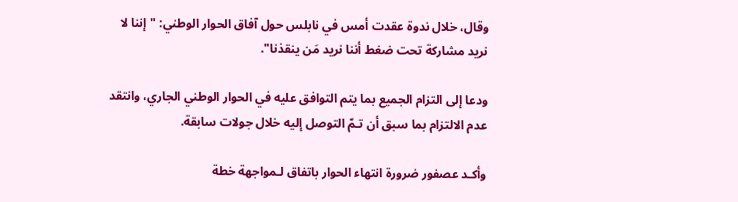وقال، خلال ندوة عقدت أمس في نابلس حول آفاق الحوار الوطني: "إننا لا نريد مشاركة تحت ضغط أننا نريد مَن ينقذنا".

ودعا إلى التزام الجميع بما يتم التوافق عليه في الحوار الوطني الجاري، وانتقد عدم الالتزام بما سبق أن تـمّ التوصل إليه خلال جولات سابقة.

وأكـد عصفور ضرورة انتهاء الحوار باتفاق لـمواجهة خطة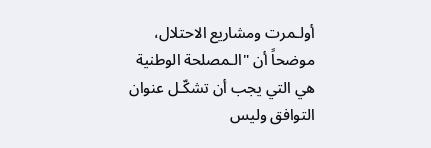أولـمرت ومشاريع الاحتلال، موضحاً أن "الـمصلحة الوطنية هي التي يجب أن تشكّـل عنوان التوافق وليس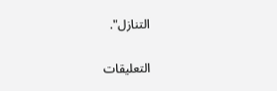التنازل".

التعليقات